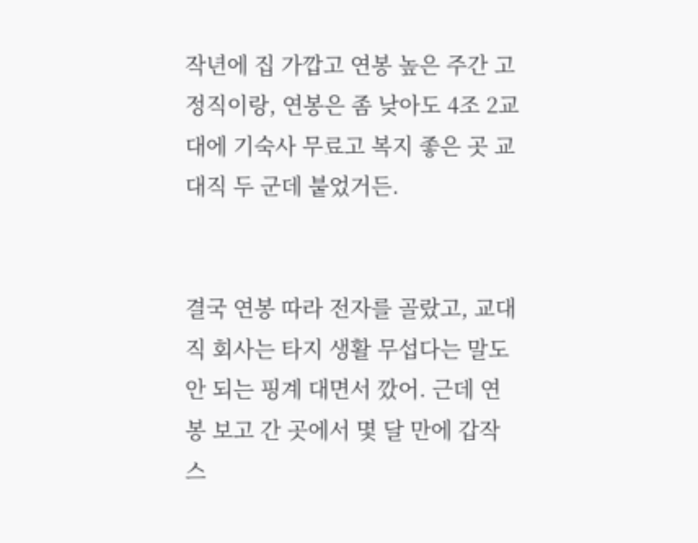작년에 집 가깝고 연봉 높은 주간 고정직이랑, 연봉은 좀 낮아도 4조 2교대에 기숙사 무료고 복지 좋은 곳 교대직 두 군데 붙었거든.


결국 연봉 따라 전자를 골랐고, 교대직 회사는 타지 생활 무섭다는 말도 안 되는 핑계 대면서 깠어. 근데 연봉 보고 간 곳에서 몇 달 만에 갑작스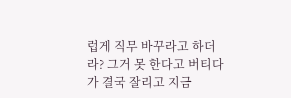럽게 직무 바꾸라고 하더라? 그거 못 한다고 버티다가 결국 잘리고 지금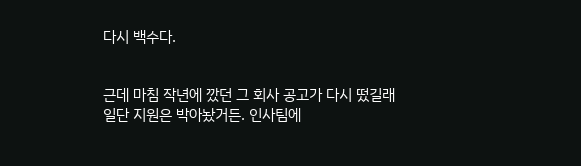다시 백수다.


근데 마침 작년에 깠던 그 회사 공고가 다시 떴길래 일단 지원은 박아놨거든. 인사팀에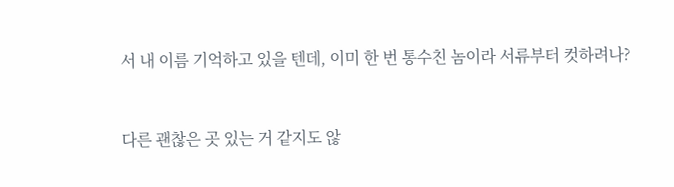서 내 이름 기억하고 있을 텐데, 이미 한 번 통수친 놈이라 서류부터 컷하려나?


다른 괜찮은 곳 있는 거 같지도 않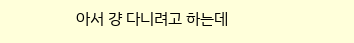아서 걍 다니려고 하는데